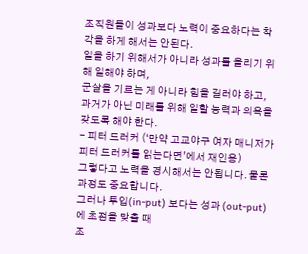조직원들이 성과보다 노력이 중요하다는 착각을 하게 해서는 안된다.
일을 하기 위해서가 아니라 성과를 올리기 위해 일해야 하며,
군살을 기르는 게 아니라 힘을 길러야 하고,
과거가 아닌 미래를 위해 일할 능력과 의욕을 갖도록 해야 한다.
- 피터 드러커 (‘만약 고교야구 여자 매니저가 피터 드러커를 읽는다면’에서 재인용)
그렇다고 노력을 경시해서는 안됩니다. 물론 과정도 중요합니다.
그러나 투입(in-put) 보다는 성과 (out-put)에 초점을 맞출 때
조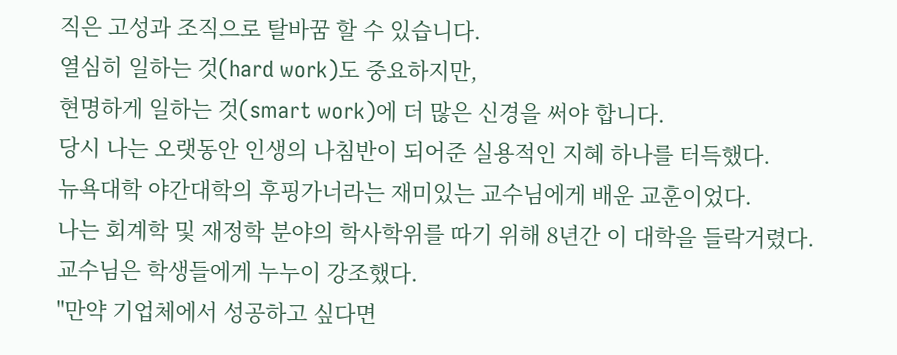직은 고성과 조직으로 탈바꿈 할 수 있습니다.
열심히 일하는 것(hard work)도 중요하지만,
현명하게 일하는 것(smart work)에 더 많은 신경을 써야 합니다.
당시 나는 오랫동안 인생의 나침반이 되어준 실용적인 지혜 하나를 터득했다.
뉴욕대학 야간대학의 후핑가너라는 재미있는 교수님에게 배운 교훈이었다.
나는 회계학 및 재정학 분야의 학사학위를 따기 위해 8년간 이 대학을 들락거렸다.
교수님은 학생들에게 누누이 강조했다.
"만약 기업체에서 성공하고 싶다면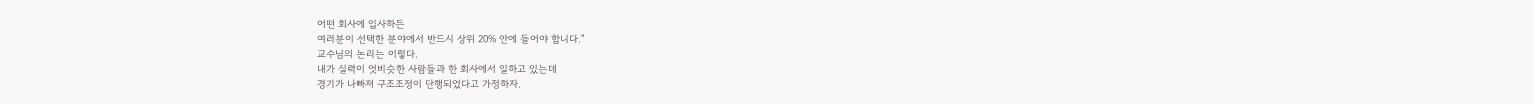어떤 회사에 입사하든
여러분이 선택한 분야에서 반드시 상위 20% 안에 들어야 합니다."
교수님의 논리는 이렇다.
내가 실력이 엇비슷한 사람들과 한 회사에서 일하고 있는데
경기가 나빠져 구조조정이 단행되었다고 가정하자.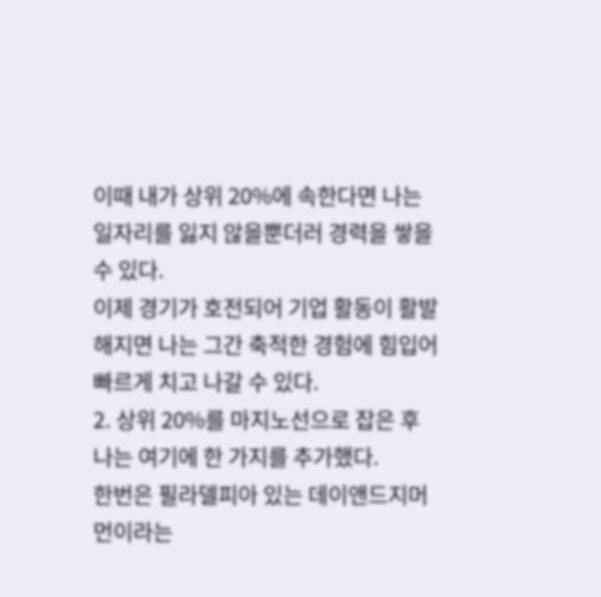이때 내가 상위 20%에 속한다면 나는 일자리를 잃지 않을뿐더러 경력을 쌓을 수 있다.
이제 경기가 호전되어 기업 활동이 활발해지면 나는 그간 축적한 경험에 힘입어 빠르게 치고 나갈 수 있다.
2. 상위 20%를 마지노선으로 잡은 후 나는 여기에 한 가지를 추가했다.
한번은 필라델피아 있는 데이앤드지머먼이라는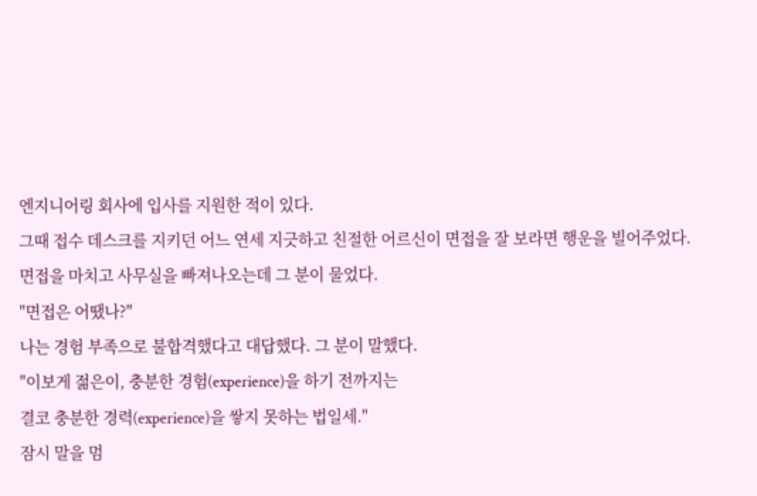엔지니어링 회사에 입사를 지원한 적이 있다.
그때 접수 데스크를 지키던 어느 연세 지긋하고 친절한 어르신이 면접을 잘 보라면 행운을 빌어주었다.
면접을 마치고 사무실을 빠져나오는데 그 분이 물었다.
"면접은 어땠나?"
나는 경험 부족으로 불합격했다고 대답했다. 그 분이 말했다.
"이보게 젊은이, 충분한 경험(experience)을 하기 전까지는
결코 충분한 경력(experience)을 쌓지 못하는 법일세."
잠시 말을 멈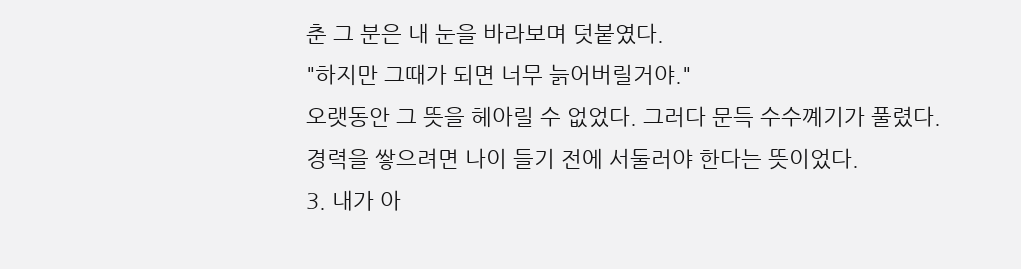춘 그 분은 내 눈을 바라보며 덧붙였다.
"하지만 그때가 되면 너무 늙어버릴거야."
오랫동안 그 뜻을 헤아릴 수 없었다. 그러다 문득 수수꼐기가 풀렸다.
경력을 쌓으려면 나이 들기 전에 서둘러야 한다는 뜻이었다.
3. 내가 아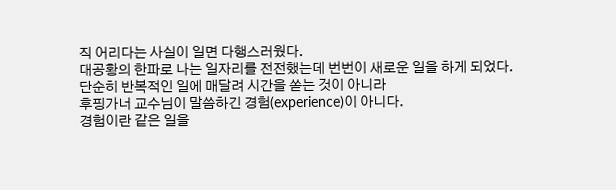직 어리다는 사실이 일면 다행스러웠다.
대공황의 한파로 나는 일자리를 전전했는데 번번이 새로운 일을 하게 되었다.
단순히 반복적인 일에 매달려 시간을 쏟는 것이 아니라
후핑가너 교수님이 말씀하긴 경험(experience)이 아니다.
경험이란 같은 일을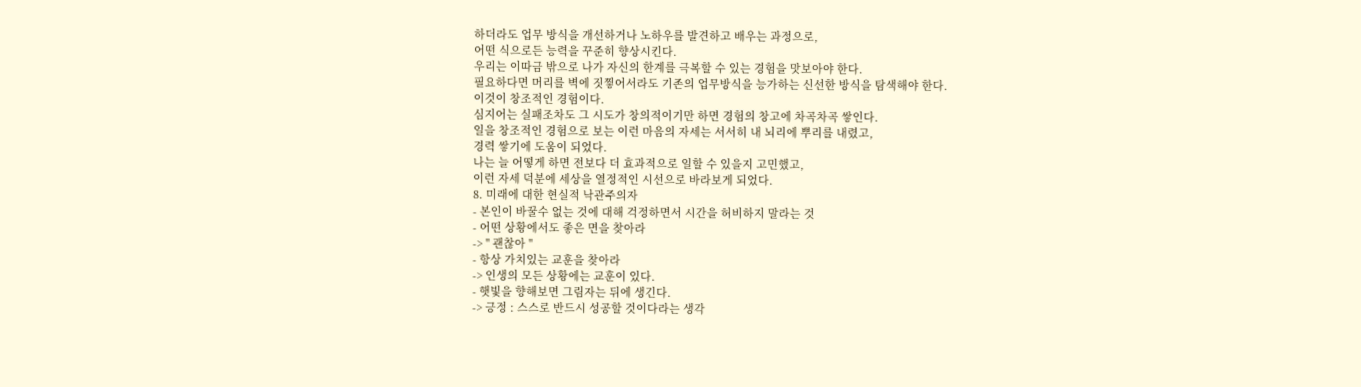하더라도 업무 방식을 개선하거나 노하우를 발견하고 배우는 과정으로,
어떤 식으로든 능력을 꾸준히 향상시킨다.
우리는 이따금 밖으로 나가 자신의 한계를 극복할 수 있는 경험을 맛보아야 한다.
필요하다면 머리를 벽에 짓찧어서라도 기존의 업무방식을 능가하는 신선한 방식을 탐색해야 한다.
이것이 창조적인 경험이다.
심지어는 실패조차도 그 시도가 창의적이기만 하면 경험의 창고에 차곡차곡 쌓인다.
일을 창조적인 경험으로 보는 이런 마음의 자세는 서서히 내 뇌리에 뿌리를 내렸고,
경력 쌓기에 도움이 되었다.
나는 늘 어떻게 하면 전보다 더 효과적으로 일할 수 있을지 고민했고,
이런 자세 덕분에 세상을 열정적인 시선으로 바라보게 되었다.
8. 미래에 대한 현실적 낙관주의자
- 본인이 바꿀수 없는 것에 대해 걱정하면서 시간을 허비하지 말라는 것
- 어떤 상황에서도 좋은 면을 찾아라
-> " 괜찮아 "
- 항상 가치있는 교훈을 찾아라
-> 인생의 모든 상황에는 교훈이 있다.
- 햇빛을 향해보면 그림자는 뒤에 생긴다.
-> 긍정 : 스스로 반드시 성공할 것이다라는 생각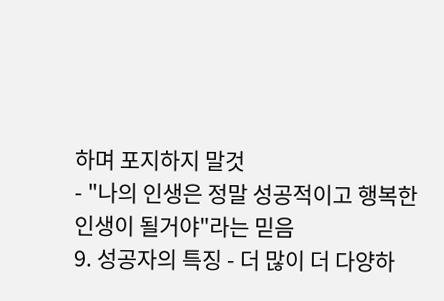하며 포지하지 말것
- "나의 인생은 정말 성공적이고 행복한 인생이 될거야"라는 믿음
9. 성공자의 특징 - 더 많이 더 다양하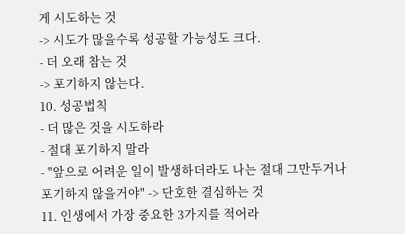게 시도하는 것
-> 시도가 많을수록 성공할 가능성도 크다.
- 더 오래 참는 것
-> 포기하지 않는다.
10. 성공법칙
- 더 많은 것을 시도하라
- 절대 포기하지 말라
- "앞으로 어려운 일이 발생하더라도 나는 절대 그만두거나 포기하지 않을거야" -> 단호한 결심하는 것
11. 인생에서 가장 중요한 3가지를 적어라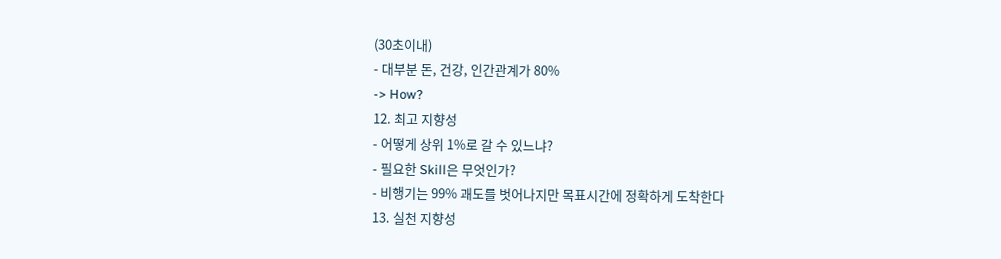(30초이내)
- 대부분 돈, 건강, 인간관계가 80%
-> How?
12. 최고 지향성
- 어떻게 상위 1%로 갈 수 있느냐?
- 필요한 Skill은 무엇인가?
- 비행기는 99% 괘도를 벗어나지만 목표시간에 정확하게 도착한다
13. 실천 지향성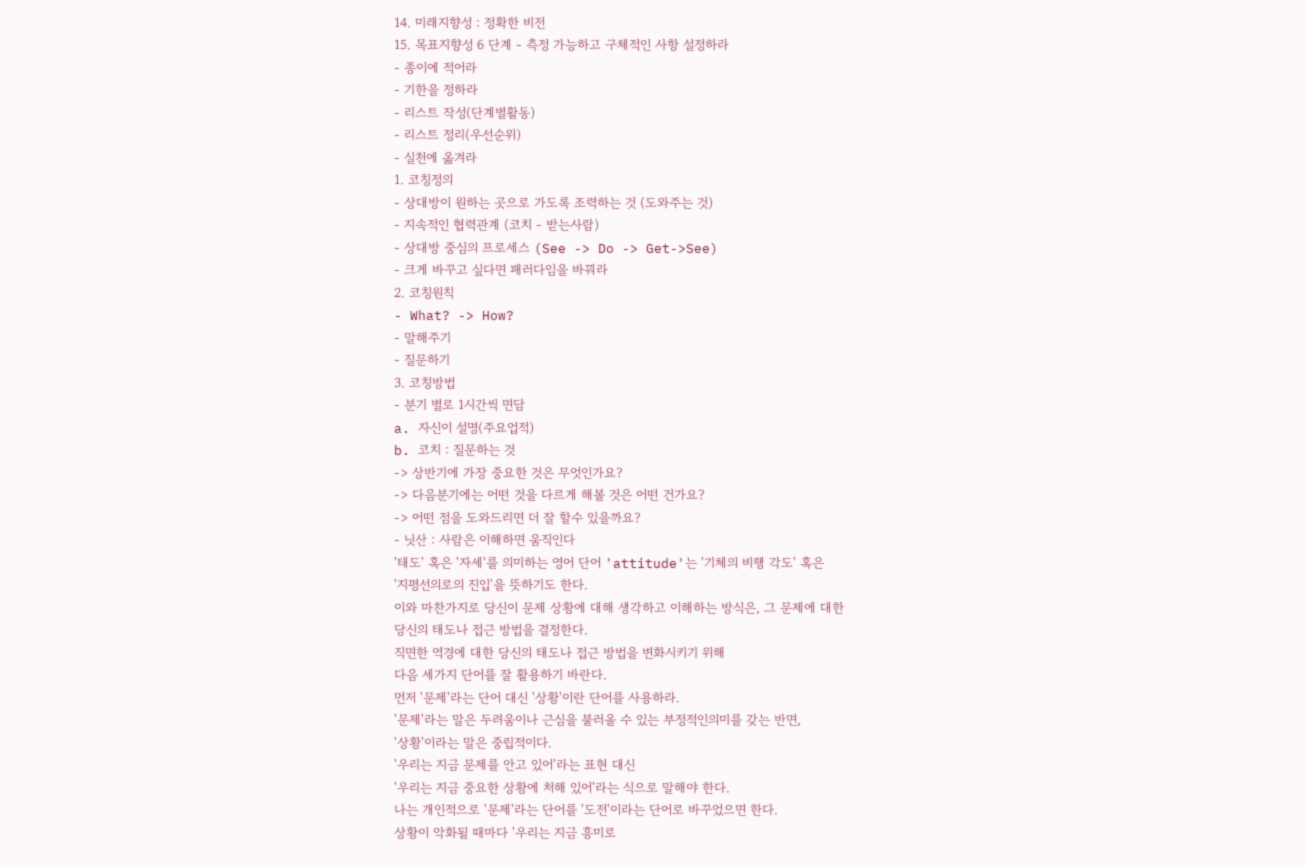14. 미래지향성 : 정확한 비전
15. 목표지향성 6 단계 - 측정 가능하고 구체적인 사항 설정하라
- 종이에 적어라
- 기한을 정하라
- 리스트 작성(단계별활동)
- 리스트 정리(우선순위)
- 실천에 옮겨라
1. 코칭정의
- 상대방이 원하는 곳으로 가도록 조력하는 것 (도와주는 것)
- 지속적인 협력관계 (코치 - 받는사람)
- 상대방 중심의 프로세스 (See -> Do -> Get->See)
- 크게 바꾸고 싶다면 패러다임을 바꿔라
2. 코칭원칙
- What? -> How?
- 말해주기
- 질문하기
3. 코칭방법
- 분기 별로 1시간씩 면담
a. 자신이 설명(주요업적)
b. 코치 : 질문하는 것
-> 상반기에 가장 중요한 것은 무엇인가요?
-> 다음분기에는 어떤 것을 다르게 해볼 것은 어떤 건가요?
-> 어떤 점을 도와드리면 더 잘 할수 있을까요?
- 닛산 : 사람은 이해하면 움직인다
'태도' 혹은 '자세'를 의미하는 영어 단어 'attitude'는 '기체의 비행 각도' 혹은
'지평선의로의 진입'을 뜻하기도 한다.
이와 마찬가지로 당신이 문제 상황에 대해 생각하고 이해하는 방식은, 그 문제에 대한
당신의 태도나 접근 방법을 결정한다.
직면한 역경에 대한 당신의 태도나 접근 방법을 변화시키기 위해
다음 세가지 단어를 잘 활용하기 바란다.
먼저 '문제'라는 단어 대신 '상황'이란 단어를 사용하라.
'문제'라는 말은 두려움이나 근심을 불러올 수 있는 부정적인의미를 갖는 반면,
'상황'이라는 말은 중립적이다.
'우리는 지금 문제를 안고 있어'라는 표현 대신
'우리는 지금 중요한 상황에 처해 있어'라는 식으로 말해야 한다.
나는 개인적으로 '문제'라는 단어를 '도전'이라는 단어로 바꾸었으면 한다.
상황이 악화될 때마다 '우리는 지금 흥미로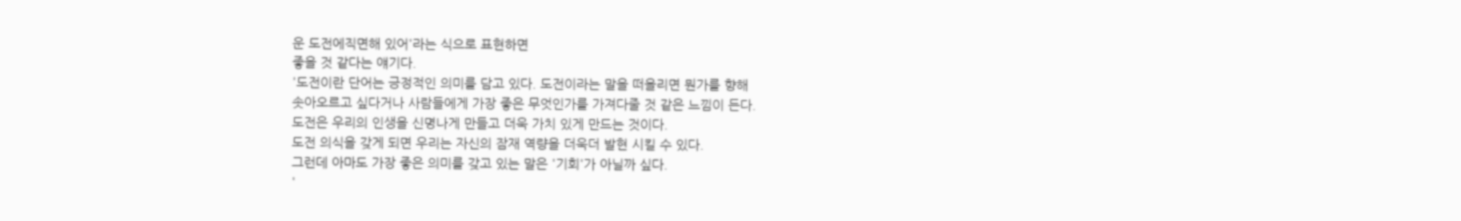운 도전에직면해 있어'라는 식으로 표현하면
좋을 것 같다는 얘기다.
'도전이란 단어는 긍정적인 의미를 담고 있다. 도전이라는 말을 떠올리면 뭔가를 향해
솟아오르고 싶다거나 사람들에게 가장 좋은 무엇인가를 가져다줄 것 같은 느낌이 든다.
도전은 우리의 인생을 신명나게 만들고 더욱 가치 있게 만드는 것이다.
도전 의식을 갖게 되면 우리는 자신의 잠재 역량을 더욱더 발현 시킬 수 있다.
그런데 아마도 가장 좋은 의미를 갖고 있는 말은 '기회'가 아닐까 싶다.
'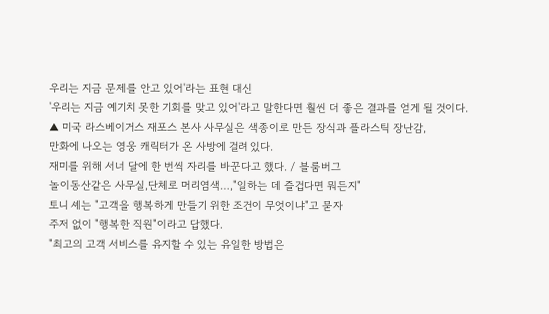우리는 지금 문제를 안고 있어'라는 표현 대신
'우리는 지금 예기치 못한 기회를 맞고 있어'라고 말한다면 훨씬 더 좋은 결과를 얻게 될 것이다.
▲ 미국 라스베이거스 재포스 본사 사무실은 색종이로 만든 장식과 플라스틱 장난감,
만화에 나오는 영웅 캐릭터가 온 사방에 걸려 있다.
재미를 위해 서너 달에 한 번씩 자리를 바꾼다고 했다. / 블룸버그
놀이동산같은 사무실,단체로 머리염색…,"일하는 데 즐겁다면 뭐든지"
토니 셰는 "고객을 행복하게 만들기 위한 조건이 무엇이냐"고 묻자
주저 없이 "행복한 직원"이라고 답했다.
"최고의 고객 서비스를 유지할 수 있는 유일한 방법은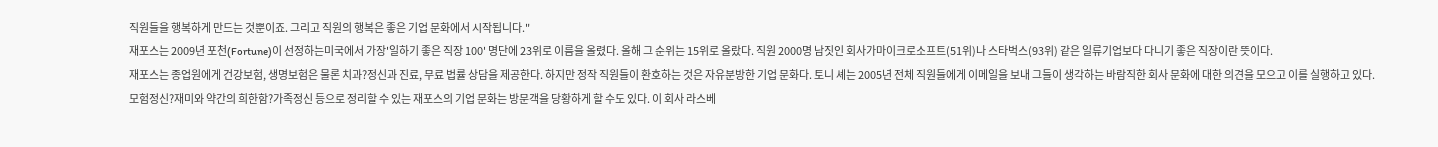직원들을 행복하게 만드는 것뿐이죠. 그리고 직원의 행복은 좋은 기업 문화에서 시작됩니다."
재포스는 2009년 포천(Fortune)이 선정하는미국에서 가장'일하기 좋은 직장 100' 명단에 23위로 이름을 올렸다. 올해 그 순위는 15위로 올랐다. 직원 2000명 남짓인 회사가마이크로소프트(51위)나 스타벅스(93위) 같은 일류기업보다 다니기 좋은 직장이란 뜻이다.
재포스는 종업원에게 건강보험, 생명보험은 물론 치과?정신과 진료, 무료 법률 상담을 제공한다. 하지만 정작 직원들이 환호하는 것은 자유분방한 기업 문화다. 토니 셰는 2005년 전체 직원들에게 이메일을 보내 그들이 생각하는 바람직한 회사 문화에 대한 의견을 모으고 이를 실행하고 있다.
모험정신?재미와 약간의 희한함?가족정신 등으로 정리할 수 있는 재포스의 기업 문화는 방문객을 당황하게 할 수도 있다. 이 회사 라스베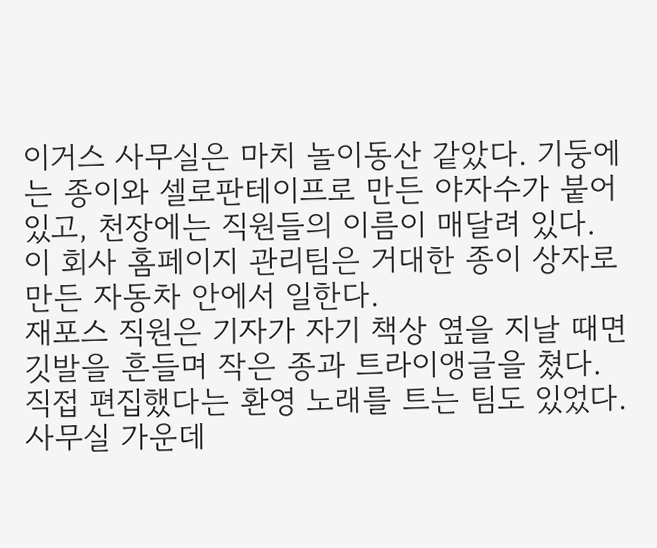이거스 사무실은 마치 놀이동산 같았다. 기둥에는 종이와 셀로판테이프로 만든 야자수가 붙어 있고, 천장에는 직원들의 이름이 매달려 있다. 이 회사 홈페이지 관리팀은 거대한 종이 상자로 만든 자동차 안에서 일한다.
재포스 직원은 기자가 자기 책상 옆을 지날 때면 깃발을 흔들며 작은 종과 트라이앵글을 쳤다. 직접 편집했다는 환영 노래를 트는 팀도 있었다. 사무실 가운데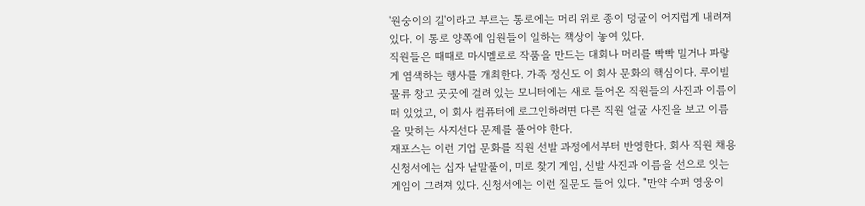'원숭이의 길'이라고 부르는 통로에는 머리 위로 종이 덩굴이 어지럽게 내려져 있다. 이 통로 양쪽에 임원들이 일하는 책상이 놓여 있다.
직원들은 때때로 마시멜로로 작품을 만드는 대회나 머리를 빡빡 밀거나 파랗게 염색하는 행사를 개최한다. 가족 정신도 이 회사 문화의 핵심이다. 루이빌 물류 창고 곳곳에 걸려 있는 모니터에는 새로 들어온 직원들의 사진과 이름이 떠 있었고, 이 회사 컴퓨터에 로그인하려면 다른 직원 얼굴 사진을 보고 이름을 맞히는 사지선다 문제를 풀어야 한다.
재포스는 이런 기업 문화를 직원 선발 과정에서부터 반영한다. 회사 직원 채용 신청서에는 십자 낱말풀이, 미로 찾기 게임, 신발 사진과 이름을 선으로 잇는 게임이 그려져 있다. 신청서에는 이런 질문도 들어 있다. "만약 수퍼 영웅이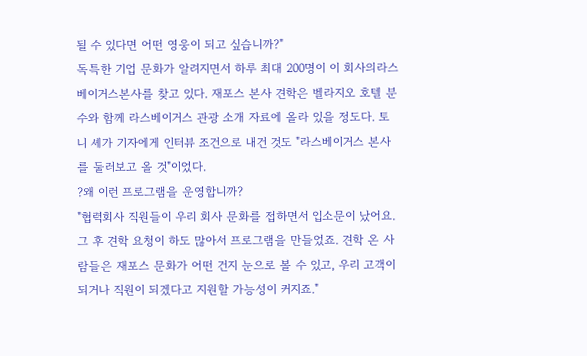될 수 있다면 어떤 영웅이 되고 싶습니까?"
독특한 기업 문화가 알려지면서 하루 최대 200명이 이 회사의라스베이거스본사를 찾고 있다. 재포스 본사 견학은 벨라지오 호텔 분수와 함께 라스베이거스 관광 소개 자료에 올라 있을 정도다. 토니 셰가 기자에게 인터뷰 조건으로 내건 것도 "라스베이거스 본사를 둘러보고 올 것"이었다.
?왜 이런 프로그램을 운영합니까?
"협력회사 직원들이 우리 회사 문화를 접하면서 입소문이 났어요. 그 후 견학 요청이 하도 많아서 프로그램을 만들었죠. 견학 온 사람들은 재포스 문화가 어떤 건지 눈으로 볼 수 있고, 우리 고객이 되거나 직원이 되겠다고 지원할 가능성이 커지죠."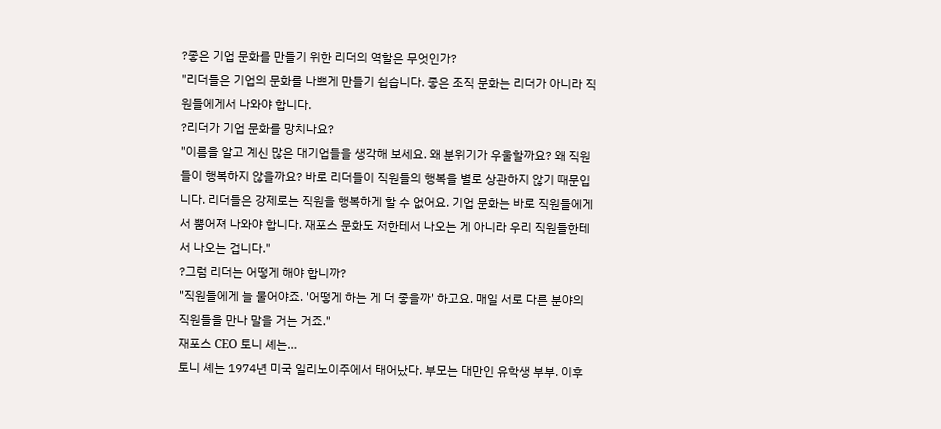?좋은 기업 문화를 만들기 위한 리더의 역할은 무엇인가?
"리더들은 기업의 문화를 나쁘게 만들기 쉽습니다. 좋은 조직 문화는 리더가 아니라 직원들에게서 나와야 합니다.
?리더가 기업 문화를 망치나요?
"이름을 알고 계신 많은 대기업들을 생각해 보세요. 왜 분위기가 우울할까요? 왜 직원들이 행복하지 않을까요? 바로 리더들이 직원들의 행복을 별로 상관하지 않기 때문입니다. 리더들은 강제로는 직원을 행복하게 할 수 없어요. 기업 문화는 바로 직원들에게서 뿜어져 나와야 합니다. 재포스 문화도 저한테서 나오는 게 아니라 우리 직원들한테서 나오는 겁니다."
?그럼 리더는 어떻게 해야 합니까?
"직원들에게 늘 물어야죠. '어떻게 하는 게 더 좋을까' 하고요. 매일 서로 다른 분야의 직원들을 만나 말을 거는 거죠."
재포스 CEO 토니 셰는…
토니 셰는 1974년 미국 일리노이주에서 태어났다. 부모는 대만인 유학생 부부. 이후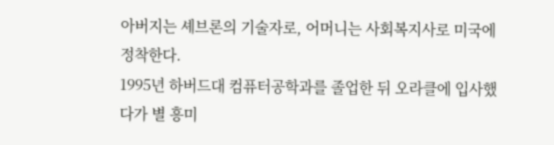아버지는 셰브론의 기술자로, 어머니는 사회복지사로 미국에 정착한다.
1995년 하버드대 컴퓨터공학과를 졸업한 뒤 오라클에 입사했다가 별 흥미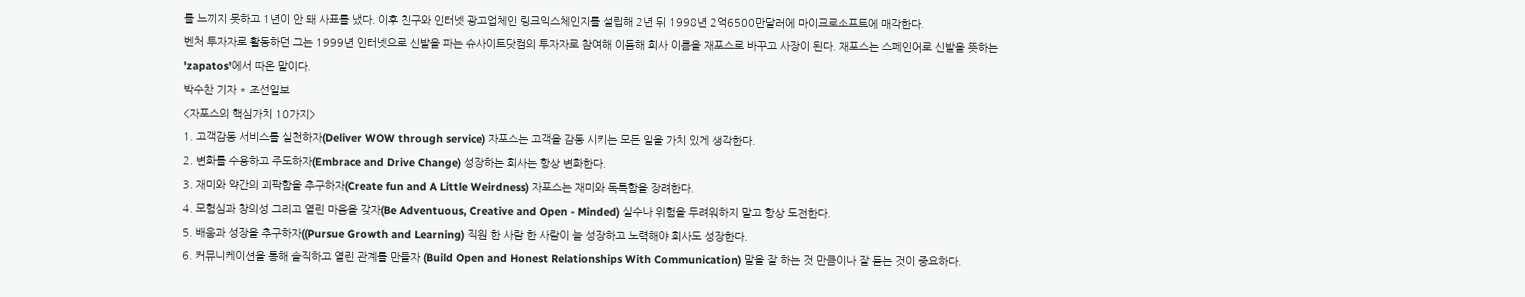를 느끼지 못하고 1년이 안 돼 사표를 냈다. 이후 친구와 인터넷 광고업체인 링크익스체인지를 설립해 2년 뒤 1998년 2억6500만달러에 마이크로소프트에 매각한다.
벤처 투자자로 활동하던 그는 1999년 인터넷으로 신발을 파는 슈사이트닷컴의 투자자로 참여해 이듬해 회사 이름을 재포스로 바꾸고 사장이 된다. 재포스는 스페인어로 신발을 뜻하는 'zapatos'에서 따온 말이다.
박수찬 기자 * 조선일보
<자포스의 핵심가치 10가지>
1. 고객감동 서비스를 실천하자(Deliver WOW through service) 자포스는 고객을 감동 시키는 모든 일을 가치 있게 생각한다.
2. 변화를 수용하고 주도하자(Embrace and Drive Change) 성장하는 회사는 항상 변화한다.
3. 재미와 약간의 괴팍함을 추구하자(Create fun and A Little Weirdness) 자포스는 재미와 독특함을 장려한다.
4. 모험심과 창의성 그리고 열린 마음을 갖자(Be Adventuous, Creative and Open - Minded) 실수나 위험을 두려워하지 말고 항상 도전한다.
5. 배움과 성장을 추구하자((Pursue Growth and Learning) 직원 한 사람 한 사람이 늘 성장하고 노력해야 회사도 성장한다.
6. 커뮤니케이션을 통해 솔직하고 열린 관계를 만들자 (Build Open and Honest Relationships With Communication) 말을 잘 하는 것 만큼이나 잘 듣는 것이 중요하다.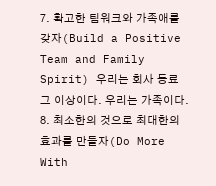7. 확고한 팀워크와 가족애를 갖자(Build a Positive Team and Family Spirit) 우리는 회사 동료 그 이상이다. 우리는 가족이다.
8. 최소한의 것으로 최대한의 효과를 만들자(Do More With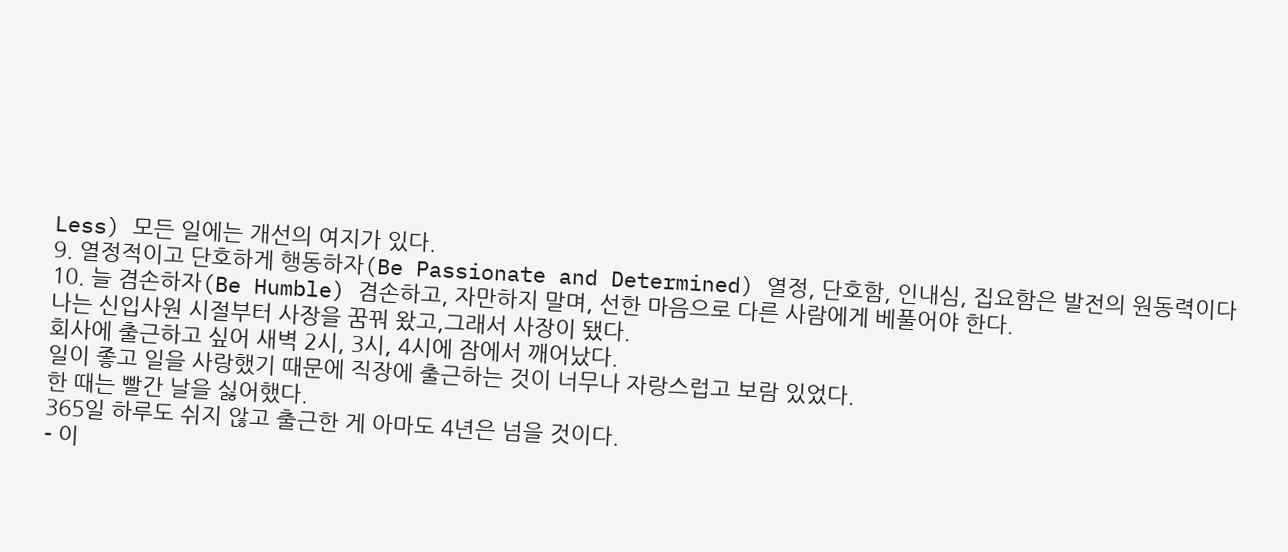Less) 모든 일에는 개선의 여지가 있다.
9. 열정적이고 단호하게 행동하자(Be Passionate and Determined) 열정, 단호함, 인내심, 집요함은 발전의 원동력이다
10. 늘 겸손하자(Be Humble) 겸손하고, 자만하지 말며, 선한 마음으로 다른 사람에게 베풀어야 한다.
나는 신입사원 시절부터 사장을 꿈꿔 왔고,그래서 사장이 됐다.
회사에 출근하고 싶어 새벽 2시, 3시, 4시에 잠에서 깨어났다.
일이 좋고 일을 사랑했기 때문에 직장에 출근하는 것이 너무나 자랑스럽고 보람 있었다.
한 때는 빨간 날을 싫어했다.
365일 하루도 쉬지 않고 출근한 게 아마도 4년은 넘을 것이다.
- 이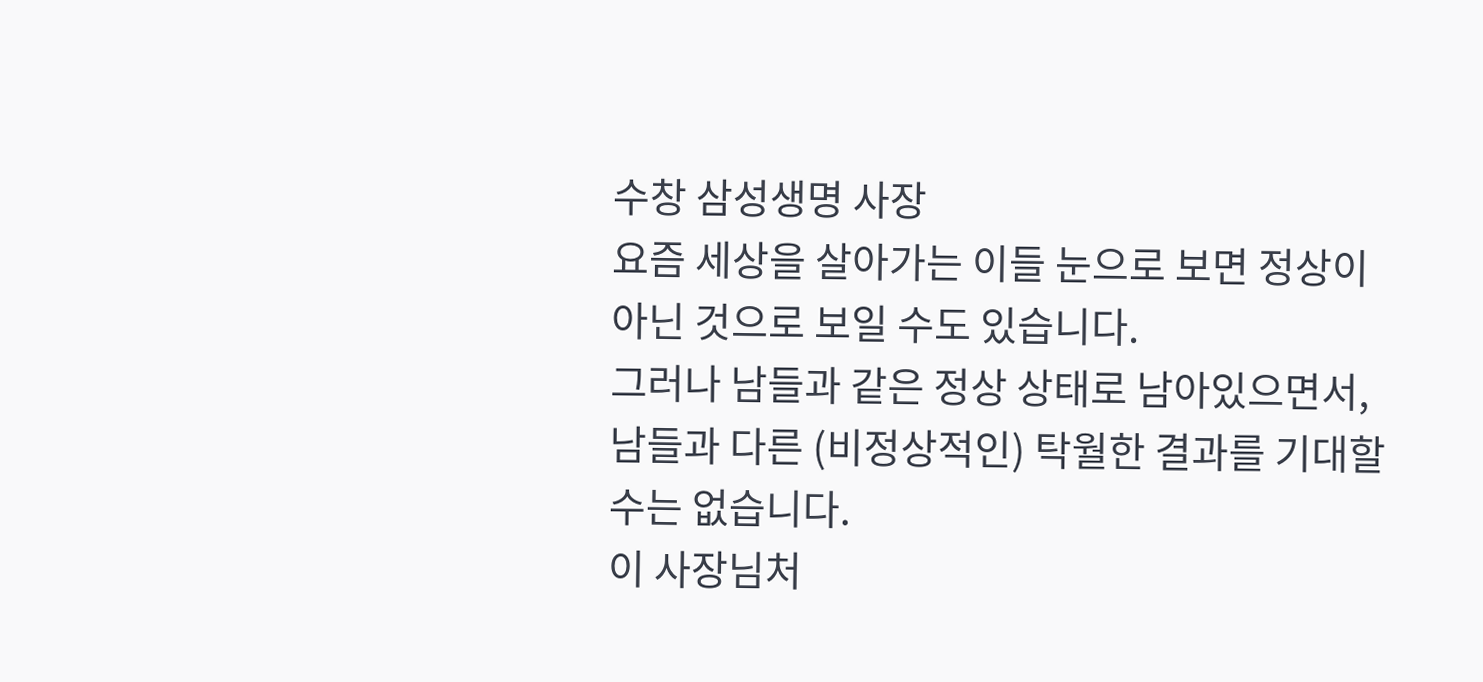수창 삼성생명 사장
요즘 세상을 살아가는 이들 눈으로 보면 정상이 아닌 것으로 보일 수도 있습니다.
그러나 남들과 같은 정상 상태로 남아있으면서,
남들과 다른 (비정상적인) 탁월한 결과를 기대할 수는 없습니다.
이 사장님처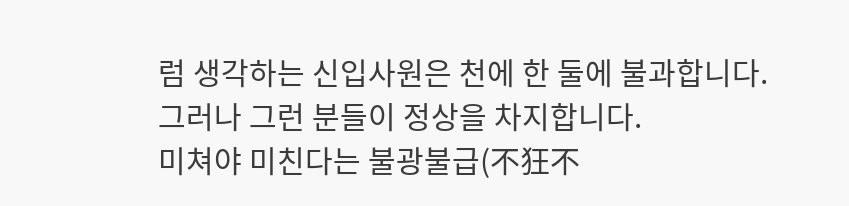럼 생각하는 신입사원은 천에 한 둘에 불과합니다.
그러나 그런 분들이 정상을 차지합니다.
미쳐야 미친다는 불광불급(不狂不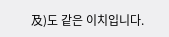及)도 같은 이치입니다.